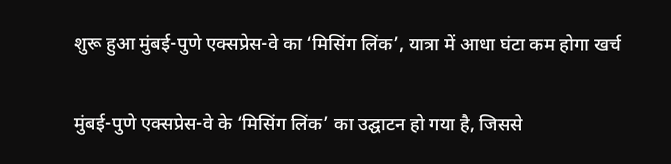शुरू हुआ मुंबई-पुणे एक्सप्रेस-वे का ‘मिसिंग लिंक’, यात्रा में आधा घंटा कम होगा खर्च

मुंबई-पुणे एक्सप्रेस-वे के ‘मिसिंग लिंक’ का उद्घाटन हो गया है, जिससे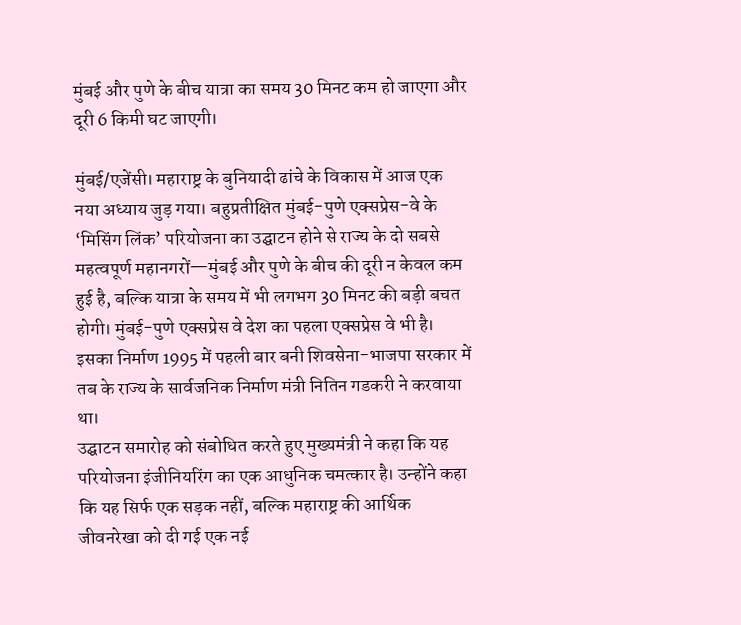मुंबई और पुणे के बीच यात्रा का समय 30 मिनट कम हो जाएगा और दूरी 6 किमी घट जाएगी।

मुंबई/एजेंसी। महाराष्ट्र के बुनियादी ढांचे के विकास में आज एक नया अध्याय जुड़ गया। बहुप्रतीक्षित मुंबई-पुणे एक्सप्रेस-वे के ‘मिसिंग लिंक’ परियोजना का उद्घाटन होने से राज्य के दो सबसे महत्वपूर्ण महानगरों—मुंबई और पुणे के बीच की दूरी न केवल कम हुई है, बल्कि यात्रा के समय में भी लगभग 30 मिनट की बड़ी बचत होगी। मुंबई-पुणे एक्सप्रेस वे देश का पहला एक्सप्रेस वे भी है। इसका निर्माण 1995 में पहली बार बनी शिवसेना-भाजपा सरकार में तब के राज्य के सार्वजनिक निर्माण मंत्री नितिन गडकरी ने करवाया था।
उद्घाटन समारोह को संबोधित करते हुए मुख्यमंत्री ने कहा कि यह परियोजना इंजीनियरिंग का एक आधुनिक चमत्कार है। उन्होंने कहा कि यह सिर्फ एक सड़क नहीं, बल्कि महाराष्ट्र की आर्थिक जीवनरेखा को दी गई एक नई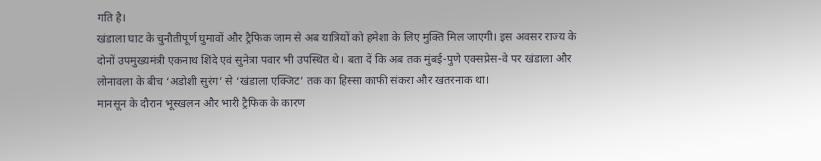गति है।
खंडाला घाट के चुनौतीपूर्ण घुमावों और ट्रैफिक जाम से अब यात्रियों को हमेशा के लिए मुक्ति मिल जाएगी। इस अवसर राज्य के दोनों उपमुख्यमंत्री एकनाथ शिंदे एवं सुनेत्रा पवार भी उपस्थित थे। बता दें कि अब तक मुंबई-पुणे एक्सप्रेस-वे पर खंडाला और लोनावला के बीच ‘अडोशी सुरंग’ से ‘खंडाला एक्जिट’ तक का हिस्सा काफी संकरा और खतरनाक था।
मानसून के दौरान भूस्खलन और भारी ट्रैफिक के कारण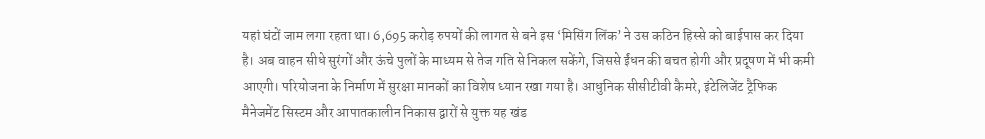यहां घंटों जाम लगा रहता था। 6,695 करोड़ रुपयों की लागत से बने इस ‘मिसिंग लिंक’ ने उस कठिन हिस्से को बाईपास कर दिया है। अब वाहन सीधे सुरंगों और ऊंचे पुलों के माध्यम से तेज गति से निकल सकेंगे, जिससे ईंधन की बचत होगी और प्रदूषण में भी कमी आएगी। परियोजना के निर्माण में सुरक्षा मानकों का विशेष ध्यान रखा गया है। आधुनिक सीसीटीवी कैमरे, इंटेलिजेंट ट्रैफिक मैनेजमेंट सिस्टम और आपातकालीन निकास द्वारों से युक्त यह खंड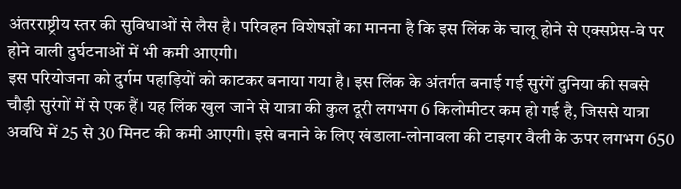अंतरराष्ट्रीय स्तर की सुविधाओं से लैस है। परिवहन विशेषज्ञों का मानना है कि इस लिंक के चालू होने से एक्सप्रेस-वे पर होने वाली दुर्घटनाओं में भी कमी आएगी।
इस परियोजना को दुर्गम पहाड़ियों को काटकर बनाया गया है। इस लिंक के अंतर्गत बनाई गई सुरंगें दुनिया की सबसे चौड़ी सुरंगों में से एक हैं। यह लिंक खुल जाने से यात्रा की कुल दूरी लगभग 6 किलोमीटर कम हो गई है, जिससे यात्रा अवधि में 25 से 30 मिनट की कमी आएगी। इसे बनाने के लिए खंडाला-लोनावला की टाइगर वैली के ऊपर लगभग 650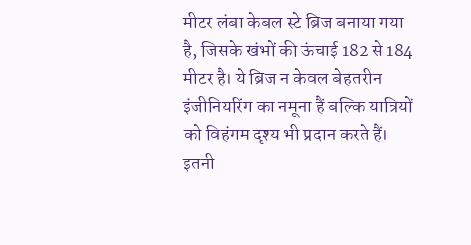मीटर लंबा केबल स्टे ब्रिज बनाया गया है, जिसके खंभों की ऊंचाई 182 से 184 मीटर है। ये ब्रिज न केवल बेहतरीन इंजीनियरिंग का नमूना हैं बल्कि यात्रियों को विहंगम दृश्य भी प्रदान करते हैं।
इतनी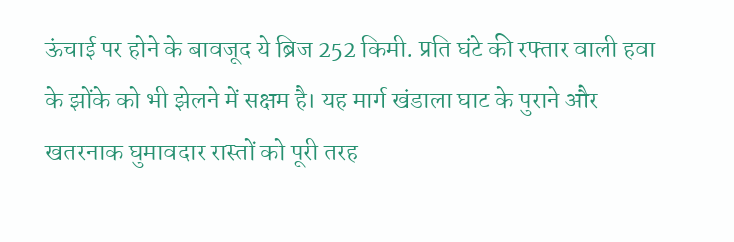ऊंचाई पर होने के बावजूद ये ब्रिज 252 किमी. प्रति घंटे की रफ्तार वाली हवा के झोंके को भी झेलने में सक्षम है। यह मार्ग खंडाला घाट के पुराने और खतरनाक घुमावदार रास्तों को पूरी तरह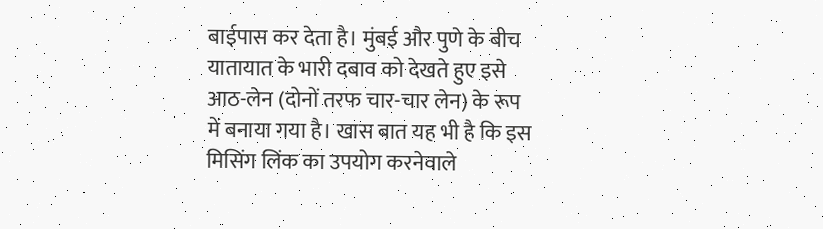बाईपास कर देता है। मुंबई और पुणे के बीच यातायात के भारी दबाव को देखते हुए इसे आठ-लेन (दोनों तरफ चार-चार लेन) के रूप में बनाया गया है। खास बात यह भी है कि इस मिसिंग लिंक का उपयोग करनेवाले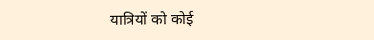यात्रियों को कोई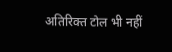अतिरिक्त टोल भी नहीं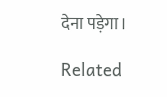देना पड़ेगा।

Related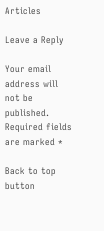Articles

Leave a Reply

Your email address will not be published. Required fields are marked *

Back to top button